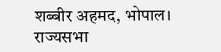शब्बीर अहमद, भोपाल। राज्यसभा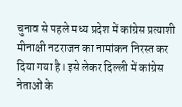चुनाव से पहले मध्य प्रदेश में कांग्रेस प्रत्याशी मीनाक्षी नटराजन का नामांकन निरस्त कर दिया गया है। इसे लेकर दिल्ली में कांग्रेस नेताओं के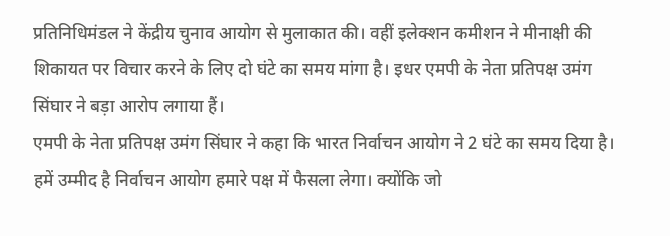प्रतिनिधिमंडल ने केंद्रीय चुनाव आयोग से मुलाकात की। वहीं इलेक्शन कमीशन ने मीनाक्षी की शिकायत पर विचार करने के लिए दो घंटे का समय मांगा है। इधर एमपी के नेता प्रतिपक्ष उमंग सिंघार ने बड़ा आरोप लगाया हैं।
एमपी के नेता प्रतिपक्ष उमंग सिंघार ने कहा कि भारत निर्वाचन आयोग ने 2 घंटे का समय दिया है। हमें उम्मीद है निर्वाचन आयोग हमारे पक्ष में फैसला लेगा। क्योंकि जो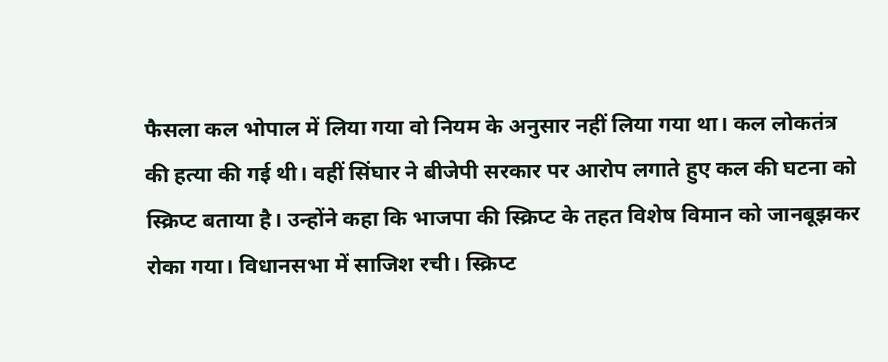फैसला कल भोपाल में लिया गया वो नियम के अनुसार नहीं लिया गया था। कल लोकतंत्र की हत्या की गई थी। वहीं सिंघार ने बीजेपी सरकार पर आरोप लगाते हुए कल की घटना को स्क्रिप्ट बताया है। उन्होंने कहा कि भाजपा की स्क्रिप्ट के तहत विशेष विमान को जानबूझकर रोका गया। विधानसभा में साजिश रची। स्क्रिप्ट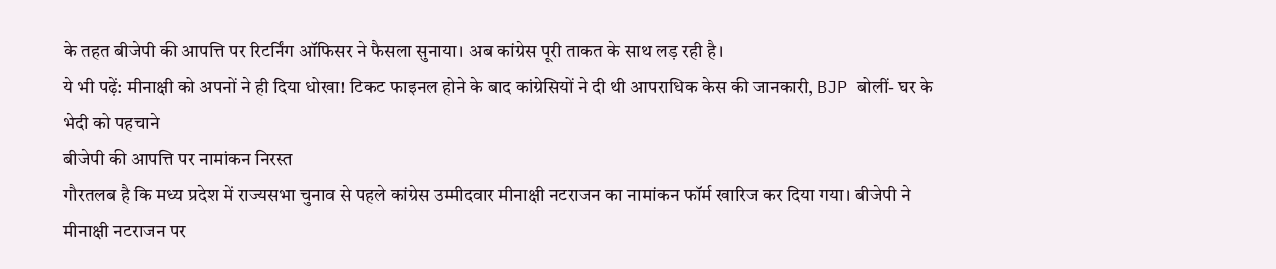के तहत बीजेपी की आपत्ति पर रिटर्निंग ऑफिसर ने फैसला सुनाया। अब कांग्रेस पूरी ताकत के साथ लड़ रही है।
ये भी पढ़ें: मीनाक्षी को अपनों ने ही दिया धोखा! टिकट फाइनल होने के बाद कांग्रेसियों ने दी थी आपराधिक केस की जानकारी, BJP बोलीं- घर के भेदी को पहचाने
बीजेपी की आपत्ति पर नामांकन निरस्त
गौरतलब है कि मध्य प्रदेश में राज्यसभा चुनाव से पहले कांग्रेस उम्मीदवार मीनाक्षी नटराजन का नामांकन फॉर्म खारिज कर दिया गया। बीजेपी ने मीनाक्षी नटराजन पर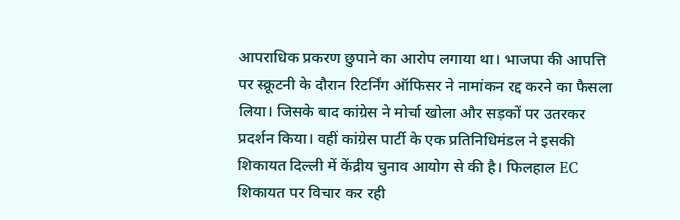आपराधिक प्रकरण छुपाने का आरोप लगाया था। भाजपा की आपत्ति पर स्क्रूटनी के दौरान रिटर्निंग ऑफिसर ने नामांकन रद्द करने का फैसला लिया। जिसके बाद कांग्रेस ने मोर्चा खोला और सड़कों पर उतरकर प्रदर्शन किया। वहीं कांग्रेस पार्टी के एक प्रतिनिधिमंडल ने इसकी शिकायत दिल्ली में केंद्रीय चुनाव आयोग से की है। फिलहाल EC शिकायत पर विचार कर रही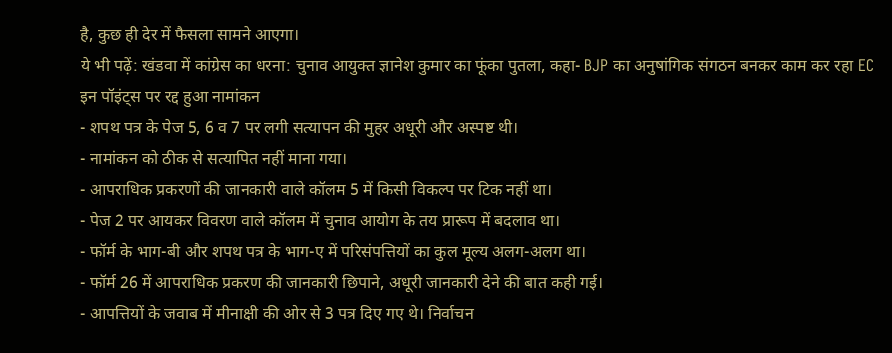है, कुछ ही देर में फैसला सामने आएगा।
ये भी पढ़ें: खंडवा में कांग्रेस का धरना: चुनाव आयुक्त ज्ञानेश कुमार का फूंका पुतला, कहा- BJP का अनुषांगिक संगठन बनकर काम कर रहा EC
इन पॉइंट्स पर रद्द हुआ नामांकन
- शपथ पत्र के पेज 5, 6 व 7 पर लगी सत्यापन की मुहर अधूरी और अस्पष्ट थी।
- नामांकन को ठीक से सत्यापित नहीं माना गया।
- आपराधिक प्रकरणों की जानकारी वाले कॉलम 5 में किसी विकल्प पर टिक नहीं था।
- पेज 2 पर आयकर विवरण वाले कॉलम में चुनाव आयोग के तय प्रारूप में बदलाव था।
- फॉर्म के भाग-बी और शपथ पत्र के भाग-ए में परिसंपत्तियों का कुल मूल्य अलग-अलग था।
- फॉर्म 26 में आपराधिक प्रकरण की जानकारी छिपाने, अधूरी जानकारी देने की बात कही गई।
- आपत्तियों के जवाब में मीनाक्षी की ओर से 3 पत्र दिए गए थे। निर्वाचन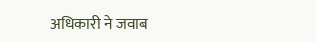अधिकारी ने जवाब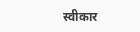स्वीकार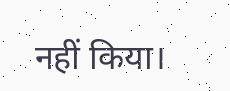नहीं किया।